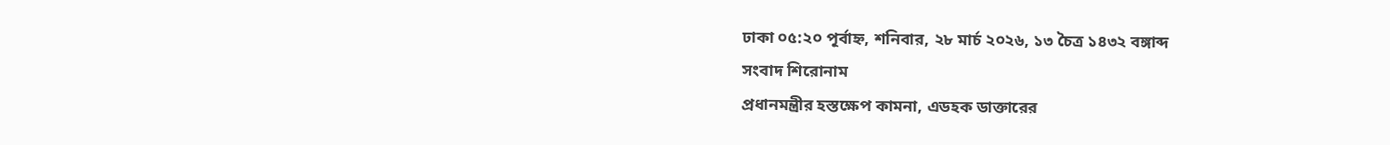ঢাকা ০৫:২০ পূর্বাহ্ন, শনিবার, ২৮ মার্চ ২০২৬, ১৩ চৈত্র ১৪৩২ বঙ্গাব্দ
সংবাদ শিরোনাম
প্রধানমন্ত্রীর হস্তক্ষেপ কামনা, এডহক ডাক্তারের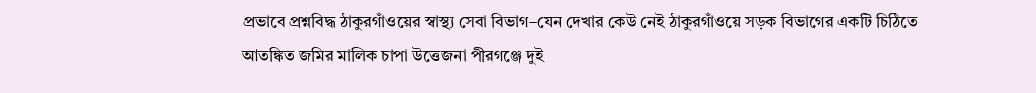প্রভাবে প্রশ্নবিদ্ধ ঠাকুরগাঁওয়ের স্বাস্থ্য সেবা বিভাগ–যেন দেখার কেউ নেই ঠাকুরগাঁওয়ে সড়ক বিভাগের একটি চিঠিতে আতঙ্কিত জমির মালিক চাপা উত্তেজনা পীরগঞ্জে দুই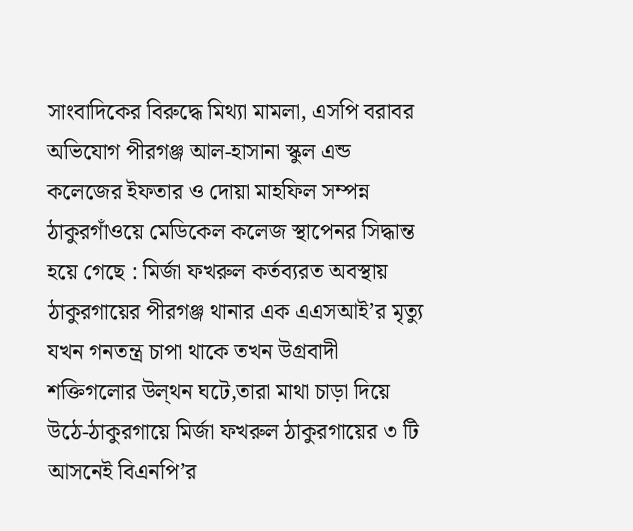সাংবাদিকের বিরুদ্ধে মিথ্যা মামলা, এসপি বরাবর অভিযোগ পীরগঞ্জ আল-হাসানা স্কুল এন্ড কলেজের ইফতার ও দোয়া মাহফিল সম্পন্ন ঠাকুরগাঁওয়ে মেডিকেল কলেজ স্থাপেনর সিদ্ধান্ত হয়ে গেছে : মির্জা ফখরুল কর্তব্যরত অবস্থায় ঠাকুরগায়ের পীরগঞ্জ থানার এক এএসআই’র মৃত্যু যখন গনতন্ত্র চাপা থাকে তখন উগ্রবাদী শক্তিগলোর উল্থন ঘটে,তারা মাথা চাড়া দিয়ে উঠে-ঠাকুরগায়ে মির্জা ফখরুল ঠাকুরগায়ের ৩ টি আসনেই বিএনপি’র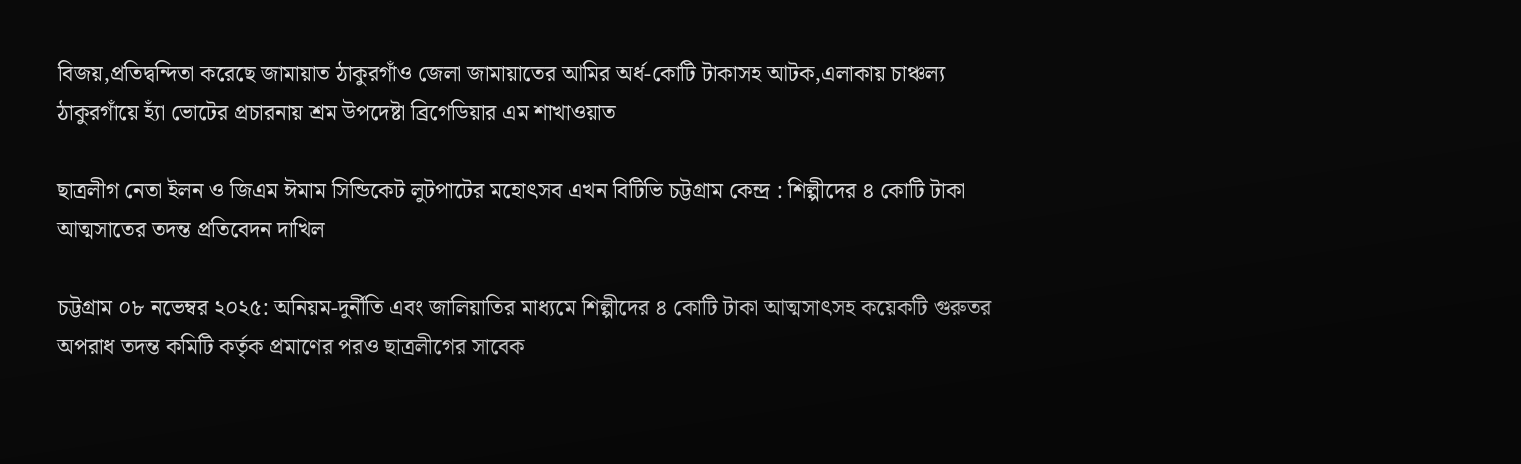বিজয়,প্রতিদ্বন্দিতা করেছে জামায়াত ঠাকুরগাঁও জেলা জামায়াতের আমির অর্ধ-কোটি টাকাসহ আটক,এলাকায় চাঞ্চল্য ঠাকুরগাঁয়ে হ্যাঁ ভোটের প্রচারনায় শ্রম উপদেষ্টা ব্রিগেডিয়ার এম শাখাওয়াত

ছাত্রলীগ নেতা ইলন ও জিএম ঈমাম সিন্ডিকেট লুটপাটের মহোৎসব এখন বিটিভি চট্টগ্রাম কেন্দ্র : শিল্পীদের ৪ কোটি টাকা আত্মসাতের তদন্ত প্রতিবেদন দাখিল

চট্টগ্রাম ০৮ নভেম্বর ২০২৫: অনিয়ম-দুর্নীতি এবং জালিয়াতির মাধ্যমে শিল্পীদের ৪ কোটি টাকা আত্মসাৎসহ কয়েকটি গুরুতর অপরাধ তদন্ত কমিটি কর্তৃক প্রমাণের পরও ছাত্রলীগের সাবেক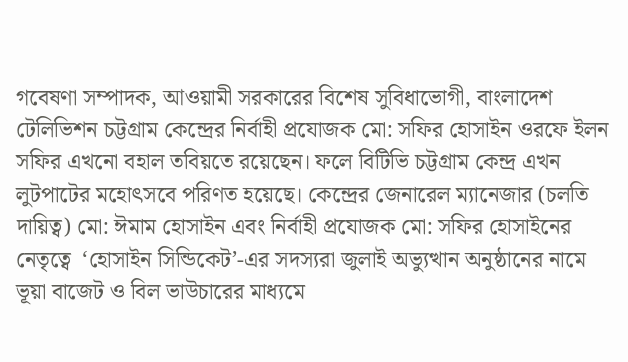গবেষণা সম্পাদক, আওয়ামী সরকারের বিশেষ সুবিধাভোগী, বাংলাদেশ টেলিভিশন চট্টগ্রাম কেন্দ্রের নির্বাহী প্রযোজক মো: সফির হোসাইন ওরফে ইলন সফির এখনো বহাল তবিয়তে রয়েছেন। ফলে বিটিভি চট্টগ্রাম কেন্দ্র এখন লুটপাটের মহোৎসবে পরিণত হয়েছে। কেন্দ্রের জেনারেল ম্যানেজার (চলতি দায়িত্ব) মো: ঈমাম হোসাইন এবং নির্বাহী প্রযোজক মো: সফির হোসাইনের নেতৃত্বে  ‘হোসাইন সিন্ডিকেট’-এর সদস্যরা জুলাই অভ্যুত্থান অনুষ্ঠানের নামে ভূয়া বাজেট ও বিল ভাউচারের মাধ্যমে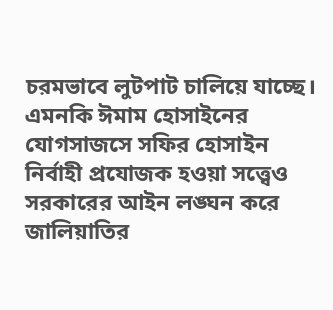চরমভাবে লুটপাট চালিয়ে যাচ্ছে।  এমনকি ঈমাম হোসাইনের যোগসাজসে সফির হোসাইন নির্বাহী প্রযোজক হওয়া সত্ত্বেও সরকারের আইন লঙ্ঘন করে জালিয়াতির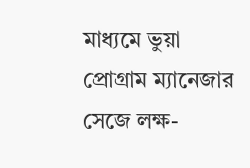মাধ্যমে ভুয়া প্রোগ্রাম ম্যানেজার সেজে লক্ষ-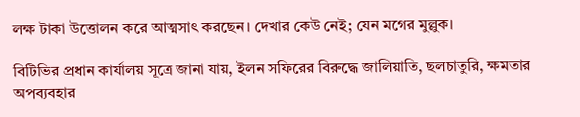লক্ষ টাকা উত্তোলন করে আত্মসাৎ করছেন। দেখার কেউ নেই; যেন মগের মুল্লুক।

বিটিভির প্রধান কার্যালয় সূত্রে জানা যায়, ইলন সফিরের বিরুদ্ধে জালিয়াতি, ছলচাতুরি, ক্ষমতার অপব্যবহার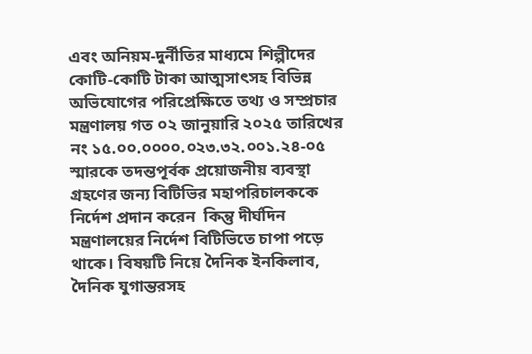এবং অনিয়ম-দুর্নীতির মাধ্যমে শিল্পীদের কোটি-কোটি টাকা আত্মসাৎসহ বিভিন্ন অভিযোগের পরিপ্রেক্ষিতে তথ্য ও সম্প্রচার মন্ত্রণালয় গত ০২ জানুয়ারি ২০২৫ তারিখের নং ১৫.০০.০০০০.০২৩.৩২.০০১.২৪-০৫ স্মারকে তদন্তপূর্বক প্রয়োজনীয় ব্যবস্থা গ্রহণের জন্য বিটিভির মহাপরিচালককে নির্দেশ প্রদান করেন  কিন্তু দীর্ঘদিন মন্ত্রণালয়ের নির্দেশ বিটিভিতে চাপা পড়ে থাকে। বিষয়টি নিয়ে দৈনিক ইনকিলাব, দৈনিক যুগান্তরসহ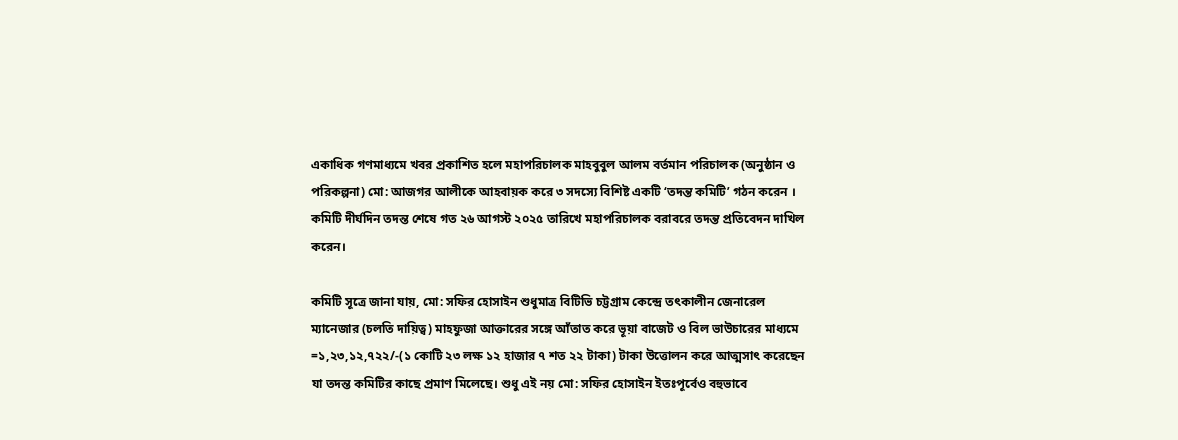একাধিক গণমাধ্যমে খবর প্রকাশিত হলে মহাপরিচালক মাহবুবুল আলম বর্তমান পরিচালক (অনুষ্ঠান ও পরিকল্পনা) মো: আজগর আলীকে আহবায়ক করে ৩ সদস্যে বিশিষ্ট একটি ‘তদন্ত কমিটি’ গঠন করেন ।  কমিটি দীর্ঘদিন তদন্ত শেষে গত ২৬ আগস্ট ২০২৫ তারিখে মহাপরিচালক বরাবরে তদন্ত প্রতিবেদন দাখিল করেন।

কমিটি সূত্রে জানা যায়, মো: সফির হোসাইন শুধুমাত্র বিটিভি চট্টগ্রাম কেন্দ্রে তৎকালীন জেনারেল ম্যানেজার (চলতি দায়িত্ব) মাহফুজা আক্তারের সঙ্গে আঁতাত করে ভূয়া বাজেট ও বিল ভাউচারের মাধ্যমে =১,২৩,১২,৭২২/-(১ কোটি ২৩ লক্ষ ১২ হাজার ৭ শত ২২ টাকা) টাকা উত্তোলন করে আত্মসাৎ করেছেন যা তদন্ত কমিটির কাছে প্রমাণ মিলেছে। শুধু এই নয় মো: সফির হোসাইন ইতঃপূর্বেও বহুভাবে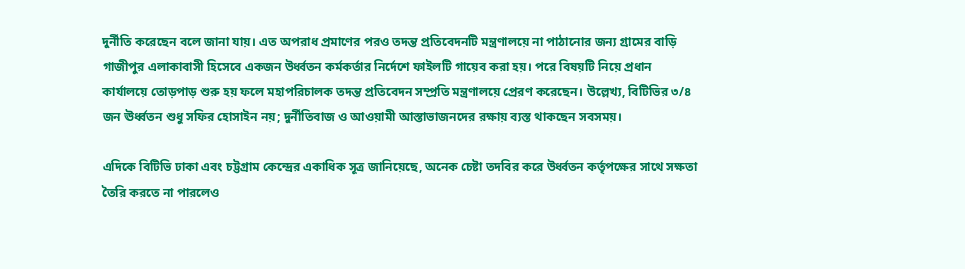দুর্নীতি করেছেন বলে জানা যায়। এত অপরাধ প্রমাণের পরও তদন্ত প্রতিবেদনটি মন্ত্রণালয়ে না পাঠানোর জন্য গ্রামের বাড়ি গাজীপুর এলাকাবাসী হিসেবে একজন উর্ধ্বতন কর্মকর্তার নির্দেশে ফাইলটি গায়েব করা হয়। পরে বিষয়টি নিয়ে প্রধান কার্যালয়ে তোড়পাড় শুরু হয় ফলে মহাপরিচালক তদন্ত প্রতিবেদন সম্প্রতি মন্ত্রণালয়ে প্রেরণ করেছেন। উল্লেখ্য, বিটিভির ৩/৪ জন ঊর্ধ্বতন শুধু সফির হোসাইন নয়; দুর্নীতিবাজ ও আওয়ামী আস্তাভাজনদের রক্ষায় ব্যস্ত থাকছেন সবসময়।

এদিকে বিটিভি ঢাকা এবং চট্টগ্রাম কেন্দ্রের একাধিক সূত্র জানিয়েছে, অনেক চেষ্টা তদবির করে উর্ধ্বতন কর্তৃপক্ষের সাথে সক্ষতা তৈরি করতে না পারলেও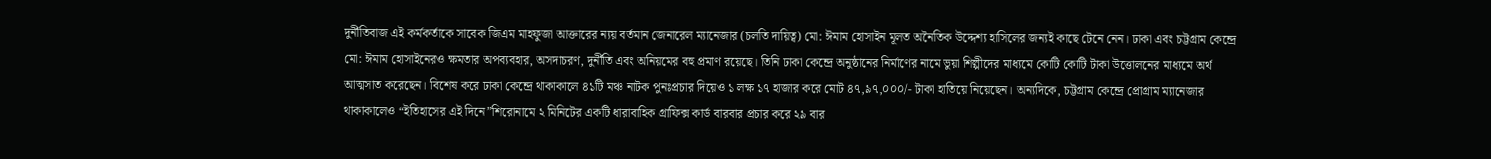দুর্নীতিবাজ এই কর্মকর্তাকে সাবেক জিএম মাহফুজা আক্তারের ন্যয় বর্তমান জেনারেল ম্যানেজার (চলতি দায়িত্ব) মো: ঈমাম হোসাইন মূলত অনৈতিক উদ্দেশ্য হাসিলের জন্যই কাছে টেনে নেন। ঢাকা এবং চট্টগ্রাম কেন্দ্রে মো: ঈমাম হোসাইনেরও ক্ষমতার অপব্যবহার, অসদাচরণ, দুর্নীতি এবং অনিয়মের বহু প্রমাণ রয়েছে। তিনি ঢাকা কেন্দ্রে অনুষ্ঠানের নির্মাণের নামে ভুয়া শিল্পীদের মাধ্যমে কোটি কোটি টাকা উত্তোলনের মাধ্যমে অর্থ আত্মসাত করেছেন। বিশেষ করে ঢাকা কেন্দ্রে থাকাকালে ৪১টি মঞ্চ নাটক পুনঃপ্রচার দিয়েও ১ লক্ষ ১৭ হাজার করে মোট ৪৭,৯৭,০০০/- টাকা হাতিয়ে নিয়েছেন। অন্যদিকে, চট্টগ্রাম কেন্দ্রে প্রোগ্রাম ম্যানেজার থাকাকালেও “ইতিহাসের এই দিনে”শিরোনামে ২ মিনিটের একটি ধারাবাহিক গ্রাফিক্স কার্ড বারবার প্রচার করে ২৯ বার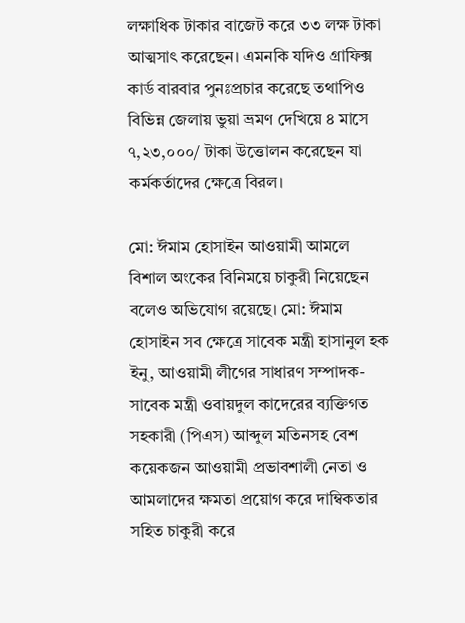লক্ষাধিক টাকার বাজেট করে ৩৩ লক্ষ টাকা আত্মসাৎ করেছেন। এমনকি যদিও গ্রাফিক্স কার্ড বারবার পুনঃপ্রচার করেছে তথাপিও বিভিন্ন জেলায় ভুয়া ভ্রমণ দেখিয়ে ৪ মাসে ৭,২৩,০০০/ টাকা উত্তোলন করেছেন যা কর্মকর্তাদের ক্ষেত্রে বিরল।

মো: ঈমাম হোসাইন আওয়ামী আমলে বিশাল অংকের বিনিময়ে চাকুরী নিয়েছেন বলেও অভিযোগ রয়েছে। মো: ঈমাম হোসাইন সব ক্ষেত্রে সাবেক মন্ত্রী হাসানুল হক ইনু, আওয়ামী লীগের সাধারণ সম্পাদক-সাবেক মন্ত্রী ওবায়দুল কাদেরের ব্যক্তিগত সহকারী (পিএস) আব্দুল মতিনসহ বেশ কয়েকজন আওয়ামী প্রভাবশালী নেতা ও আমলাদের ক্ষমতা প্রয়োগ করে দাম্বিকতার সহিত চাকুরী করে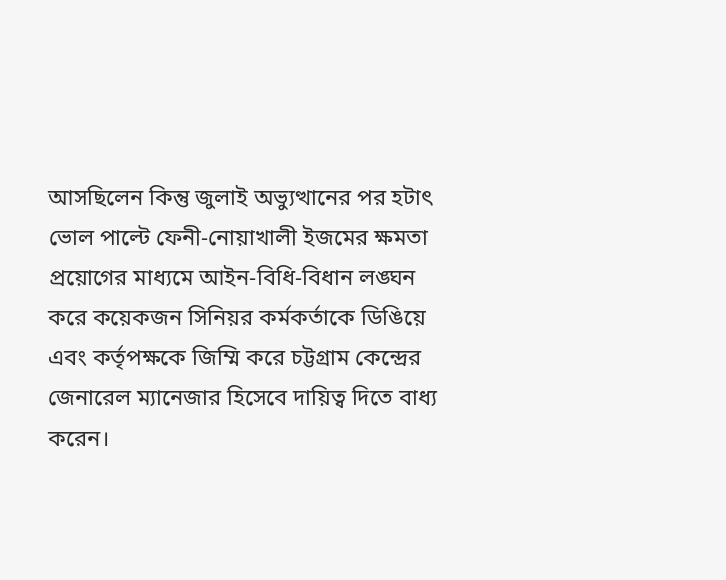আসছিলেন কিন্তু জুলাই অভ্যুত্থানের পর হটাৎ ভোল পাল্টে ফেনী-নোয়াখালী ইজমের ক্ষমতা প্রয়োগের মাধ্যমে আইন-বিধি-বিধান লঙ্ঘন করে কয়েকজন সিনিয়র কর্মকর্তাকে ডিঙিয়ে এবং কর্তৃপক্ষকে জিম্মি করে চট্টগ্রাম কেন্দ্রের জেনারেল ম্যানেজার হিসেবে দায়িত্ব দিতে বাধ্য করেন।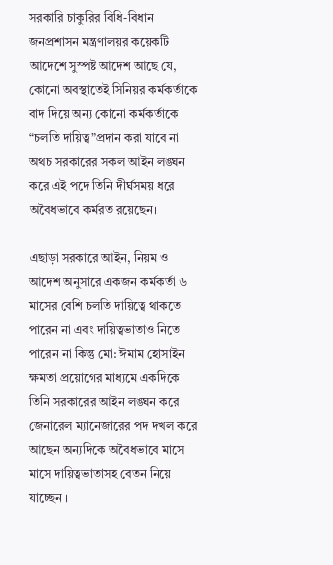সরকারি চাকুরির বিধি-বিধান জনপ্রশাসন মন্ত্রণালয়র কয়েকটি আদেশে সুস্পষ্ট আদেশ আছে যে, কোনো অবস্থাতেই সিনিয়র কর্মকর্তাকে বাদ দিয়ে অন্য কোনো কর্মকর্তাকে “চলতি দায়িত্ব”প্রদান করা যাবে না অথচ সরকারের সকল আইন লঙ্ঘন করে এই পদে তিনি দীর্ঘসময় ধরে অবৈধভাবে কর্মরত রয়েছেন।

এছাড়া সরকারে আইন, নিয়ম ও আদেশ অনুসারে একজন কর্মকর্তা ৬ মাসের বেশি চলতি দায়িত্বে থাকতে পারেন না এবং দায়িত্বভাতাও নিতে পারেন না কিন্তু মো: ঈমাম হোসাইন ক্ষমতা প্রয়োগের মাধ্যমে একদিকে তিনি সরকারের আইন লঙ্ঘন করে জেনারেল ম্যানেজারের পদ দখল করে আছেন অন্যদিকে অবৈধভাবে মাসে মাসে দায়িত্বভাতাসহ বেতন নিয়ে যাচ্ছেন ।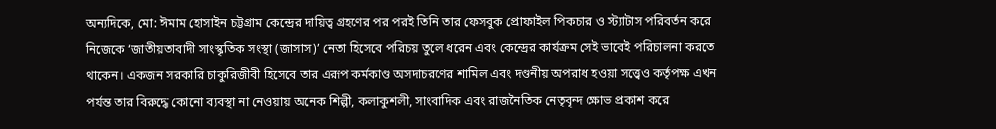অন্যদিকে, মো: ঈমাম হোসাইন চট্টগ্রাম কেন্দ্রের দায়িত্ব গ্রহণের পর পরই তিনি তার ফেসবুক প্রোফাইল পিকচার ও স্ট্যাটাস পরিবর্তন করে নিজেকে ‘জাতীয়তাবাদী সাংস্কৃতিক সংস্থা (জাসাস)’ নেতা হিসেবে পরিচয় তুলে ধরেন এবং কেন্দ্রের কার্যক্রম সেই ভাবেই পরিচালনা করতে থাকেন। একজন সরকারি চাকুরিজীবী হিসেবে তার এরূপ কর্মকাণ্ড অসদাচরণের শামিল এবং দণ্ডনীয় অপরাধ হওয়া সত্ত্বেও কর্তৃপক্ষ এখন পর্যন্ত তার বিরুদ্ধে কোনো ব্যবস্থা না নেওয়ায় অনেক শিল্পী, কলাকুশলী, সাংবাদিক এবং রাজনৈতিক নেতৃবৃন্দ ক্ষোভ প্রকাশ করে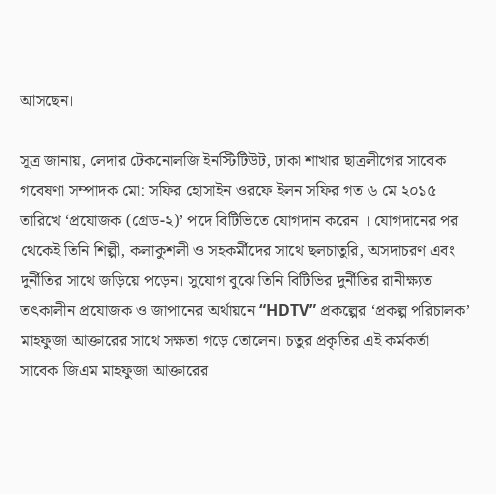আসছেন।

সূত্র জানায়, লেদার টেকনোলজি ইনস্টিটিউট, ঢাকা শাখার ছাত্রলীগের সাবেক গবেষণা সম্পাদক মো: সফির হোসাইন ওরফে ইলন সফির গত ৬ মে ২০১৫ তারিখে ‘প্রযোজক (গ্রেড-২)’ পদে বিটিভিতে যোগদান করেন । যোগদানের পর থেকেই তিনি শিল্পী, কলাকুশলী ও সহকর্মীদের সাথে ছলচাতুরি, অসদাচরণ এবং দুর্নীতির সাথে জড়িয়ে পড়েন। সুযোগ বুঝে তিনি বিটিভির দুর্নীতির রানীক্ষ্যত তৎকালীন প্রযোজক ও জাপানের অর্থায়নে “HDTV” প্রকল্পের ‘প্রকল্প পরিচালক’ মাহফুজা আক্তারের সাথে সক্ষতা গড়ে তোলেন। চতুর প্রকৃতির এই কর্মকর্তা সাবেক জিএম মাহফুজা আক্তারের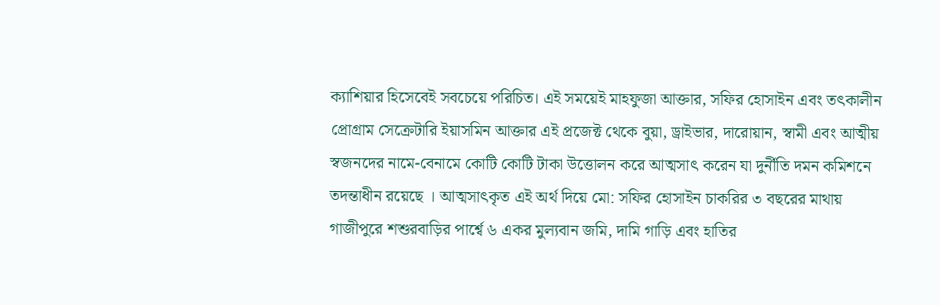ক্যাশিয়ার হিসেবেই সবচেয়ে পরিচিত। এই সময়েই মাহফুজা আক্তার, সফির হোসাইন এবং তৎকালীন প্রোগ্রাম সেক্রেটারি ইয়াসমিন আক্তার এই প্রজেক্ট থেকে বুয়া, ড্রাইভার, দারোয়ান, স্বামী এবং আত্মীয় স্বজনদের নামে-বেনামে কোটি কোটি টাকা উত্তোলন করে আত্মসাৎ করেন যা দুর্নীতি দমন কমিশনে তদন্তাধীন রয়েছে । আত্মসাৎকৃত এই অর্থ দিয়ে মো: সফির হোসাইন চাকরির ৩ বছরের মাথায় গাজীপুরে শশুরবাড়ির পার্শ্বে ৬ একর মুল্যবান জমি, দামি গাড়ি এবং হাতির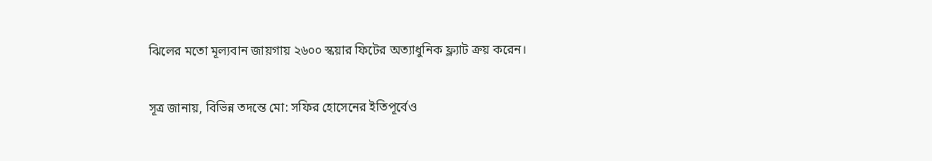ঝিলের মতো মূল্যবান জায়গায় ২৬০০ স্কয়ার ফিটের অত্যাধুনিক ফ্ল্যাট ক্রয় করেন।

সূত্র জানায়, বিভিন্ন তদন্তে মো: সফির হোসেনের ইতিপূর্বেও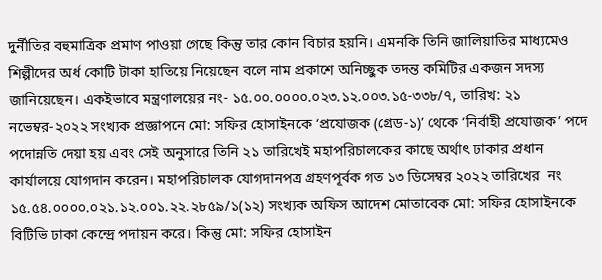দুর্নীতির বহুমাত্রিক প্রমাণ পাওয়া গেছে কিন্তু তার কোন বিচার হয়নি। এমনকি তিনি জালিয়াতির মাধ্যমেও শিল্পীদের অর্ধ কোটি টাকা হাতিয়ে নিয়েছেন বলে নাম প্রকাশে অনিচ্ছুক তদন্ত কমিটির একজন সদস্য জানিয়েছেন। একইভাবে মন্ত্রণালয়ের নং- ১৫.০০.০০০০.০২৩.১২.০০৩.১৫-৩৩৮/৭, তারিখ: ২১ নভেম্বর-২০২২ সংখ্যক প্রজ্ঞাপনে মো: সফির হোসাইনকে ‘প্রযোজক (গ্রেড-১)’ থেকে ‘নির্বাহী প্রযোজক’ পদে পদোন্নতি দেয়া হয় এবং সেই অনুসারে তিনি ২১ তারিখেই মহাপরিচালকের কাছে অর্থাৎ ঢাকার প্রধান কার্যালয়ে যোগদান করেন। মহাপরিচালক যোগদানপত্র গ্রহণপূর্বক গত ১৩ ডিসেম্বর ২০২২ তারিখের  নং ১৫.৫৪.০০০০.০২১.১২.০০১.২২.২৮৫৯/১(১২) সংখ্যক অফিস আদেশ মোতাবেক মো: সফির হোসাইনকে বিটিভি ঢাকা কেন্দ্রে পদায়ন করে। কিন্তু মো: সফির হোসাইন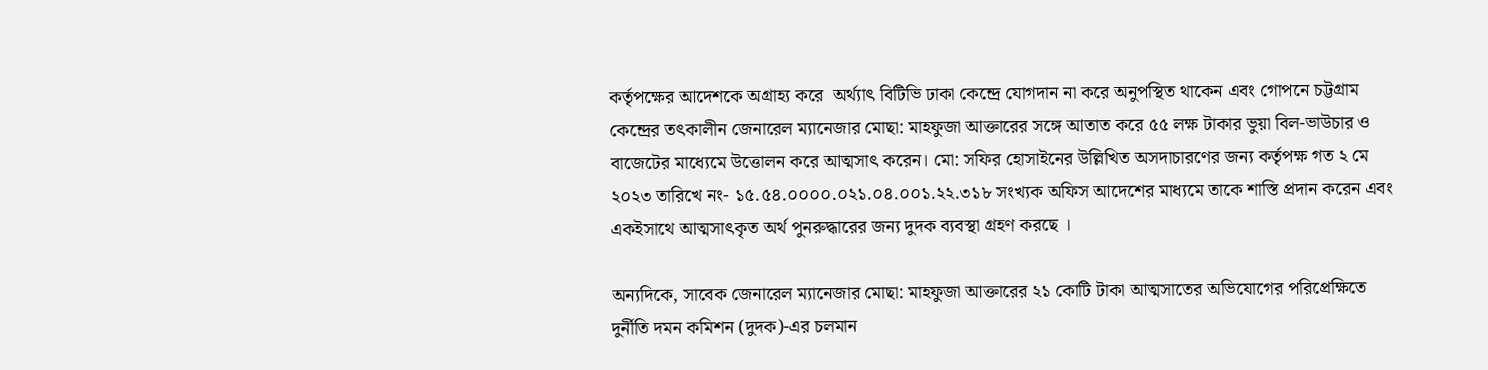কর্তৃপক্ষের আদেশকে অগ্রাহ্য করে  অর্থ্যাৎ বিটিভি ঢাকা কেন্দ্রে যোগদান না করে অনুপস্থিত থাকেন এবং গোপনে চট্টগ্রাম কেন্দ্রের তৎকালীন জেনারেল ম্যানেজার মোছা: মাহফুজা আক্তারের সঙ্গে আতাত করে ৫৫ লক্ষ টাকার ভুয়া বিল-ভাউচার ও বাজেটের মাধ্যেমে উত্তোলন করে আত্মসাৎ করেন। মো: সফির হোসাইনের উল্লিখিত অসদাচারণের জন্য কর্তৃপক্ষ গত ২ মে ২০২৩ তারিখে নং- ১৫.৫৪.০০০০.০২১.০৪.০০১.২২.৩১৮ সংখ্যক অফিস আদেশের মাধ্যমে তাকে শাস্তি প্রদান করেন এবং একইসাথে আত্মসাৎকৃত অর্থ পুনরুদ্ধারের জন্য দুদক ব্যবস্থা গ্রহণ করছে ।

অন্যদিকে, সাবেক জেনারেল ম্যানেজার মোছা: মাহফুজা আক্তারের ২১ কোটি টাকা আত্মসাতের অভিযোগের পরিপ্রেক্ষিতে দুর্নীতি দমন কমিশন (দুদক)-এর চলমান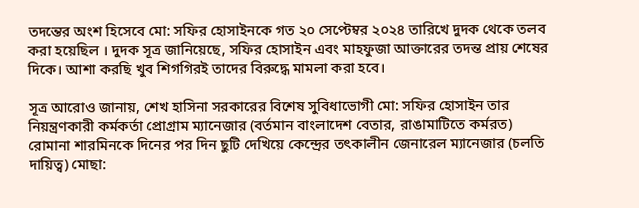তদন্তের অংশ হিসেবে মো: সফির হোসাইনকে গত ২০ সেপ্টেম্বর ২০২৪ তারিখে দুদক থেকে তলব করা হয়েছিল । দুদক সূত্র জানিয়েছে, সফির হোসাইন এবং মাহফুজা আক্তারের তদন্ত প্রায় শেষের দিকে। আশা করছি খুব শিগগিরই তাদের বিরুদ্ধে মামলা করা হবে।

সূত্র আরোও জানায়, শেখ হাসিনা সরকারের বিশেষ সুবিধাভোগী মো: সফির হোসাইন তার নিয়ন্ত্রণকারী কর্মকর্তা প্রোগ্রাম ম্যানেজার (বর্তমান বাংলাদেশ বেতার, রাঙামাটিতে কর্মরত) রোমানা শারমিনকে দিনের পর দিন ছুটি দেখিয়ে কেন্দ্রের তৎকালীন জেনারেল ম্যানেজার (চলতি দায়িত্ব) মোছা: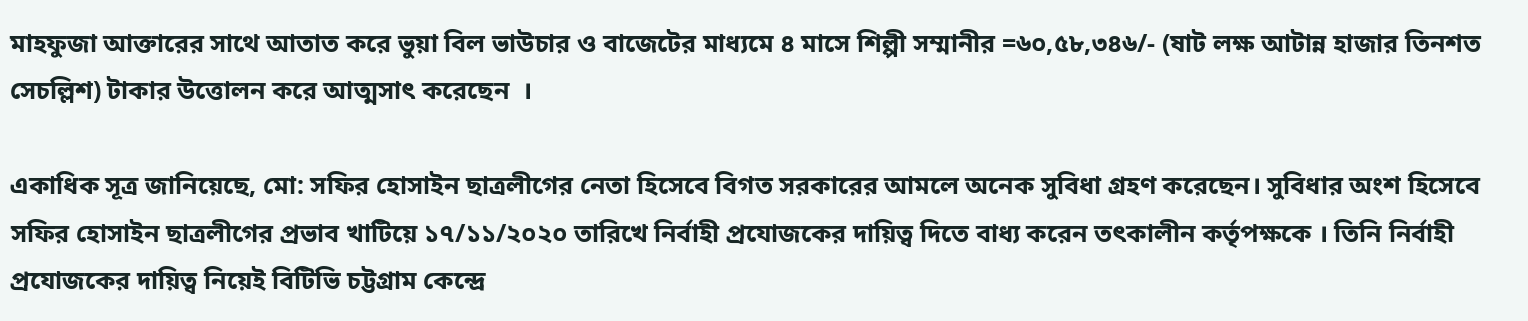মাহফুজা আক্তারের সাথে আতাত করে ভুয়া বিল ভাউচার ও বাজেটের মাধ্যমে ৪ মাসে শিল্পী সম্মানীর =৬০,৫৮,৩৪৬/- (ষাট লক্ষ আটান্ন হাজার তিনশত সেচল্লিশ) টাকার উত্তোলন করে আত্মসাৎ করেছেন  ।

একাধিক সূত্র জানিয়েছে, মো: সফির হোসাইন ছাত্রলীগের নেতা হিসেবে বিগত সরকারের আমলে অনেক সুবিধা গ্রহণ করেছেন। সুবিধার অংশ হিসেবে সফির হোসাইন ছাত্রলীগের প্রভাব খাটিয়ে ১৭/১১/২০২০ তারিখে নির্বাহী প্রযোজকের দায়িত্ব দিতে বাধ্য করেন তৎকালীন কর্তৃপক্ষকে । তিনি নির্বাহী প্রযোজকের দায়িত্ব নিয়েই বিটিভি চট্টগ্রাম কেন্দ্রে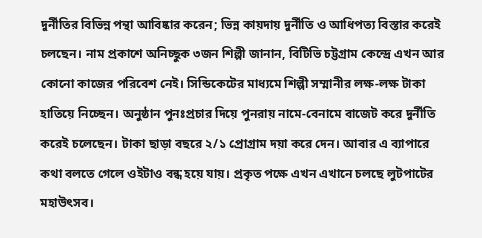দুর্নীতির বিভিন্ন পন্থা আবিষ্কার করেন; ভিন্ন কায়দায় দুর্নীতি ও আধিপত্য বিস্তার করেই চলছেন। নাম প্রকাশে অনিচ্ছুক ৩জন শিল্পী জানান, বিটিভি চট্টগ্রাম কেন্দ্রে এখন আর কোনো কাজের পরিবেশ নেই। সিন্ডিকেটের মাধ্যমে শিল্পী সম্মানীর লক্ষ-লক্ষ টাকা হাতিয়ে নিচ্ছেন। অনুষ্ঠান পুনঃপ্রচার দিয়ে পুনরায় নামে-বেনামে বাজেট করে দুর্নীতি করেই চলেছেন। টাকা ছাড়া বছরে ২/১ প্রোগ্রাম দয়া করে দেন। আবার এ ব্যাপারে কথা বলতে গেলে ওইটাও বন্ধ হয়ে যায়। প্রকৃত পক্ষে এখন এখানে চলছে লুটপাটের মহাউৎসব।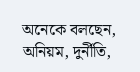অনেকে বলছেন, অনিয়ম, দুর্নীতি,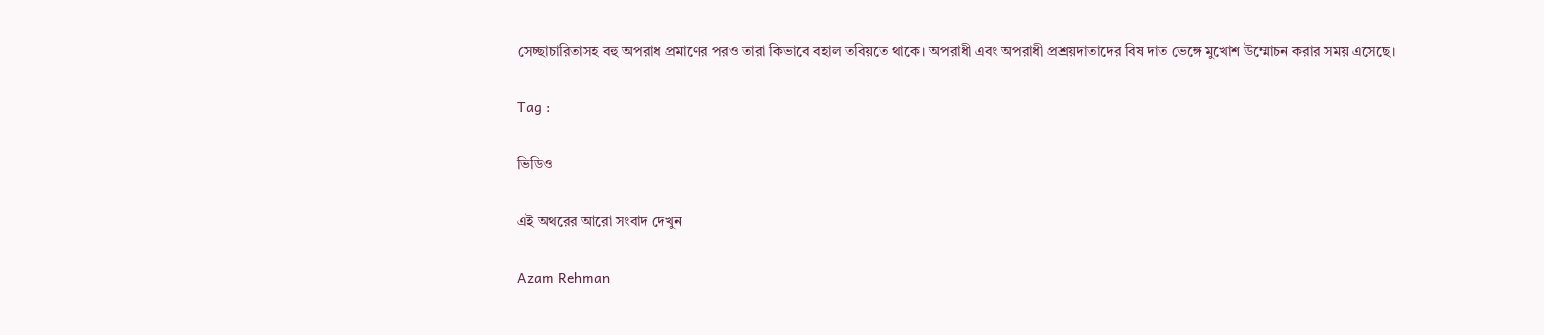সেচ্ছাচারিতাসহ বহু অপরাধ প্রমাণের পরও তারা কিভাবে বহাল তবিয়তে থাকে। অপরাধী এবং অপরাধী প্রশ্রয়দাতাদের বিষ দাত ভেঙ্গে মুখোশ উম্মোচন করার সময় এসেছে।

Tag :

ভিডিও

এই অথরের আরো সংবাদ দেখুন

Azam Rehman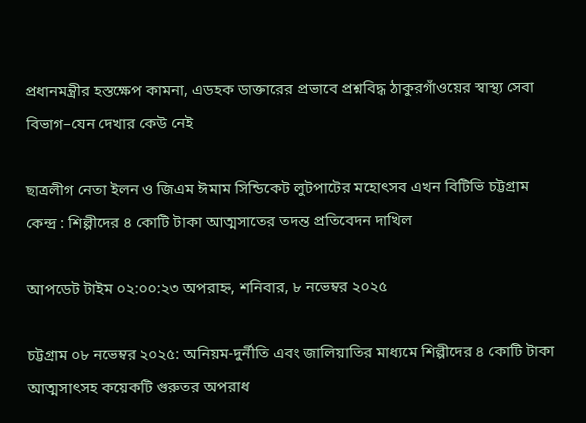প্রধানমন্ত্রীর হস্তক্ষেপ কামনা, এডহক ডাক্তারের প্রভাবে প্রশ্নবিদ্ধ ঠাকুরগাঁওয়ের স্বাস্থ্য সেবা বিভাগ–যেন দেখার কেউ নেই

ছাত্রলীগ নেতা ইলন ও জিএম ঈমাম সিন্ডিকেট লুটপাটের মহোৎসব এখন বিটিভি চট্টগ্রাম কেন্দ্র : শিল্পীদের ৪ কোটি টাকা আত্মসাতের তদন্ত প্রতিবেদন দাখিল

আপডেট টাইম ০২:০০:২৩ অপরাহ্ন, শনিবার, ৮ নভেম্বর ২০২৫

চট্টগ্রাম ০৮ নভেম্বর ২০২৫: অনিয়ম-দুর্নীতি এবং জালিয়াতির মাধ্যমে শিল্পীদের ৪ কোটি টাকা আত্মসাৎসহ কয়েকটি গুরুতর অপরাধ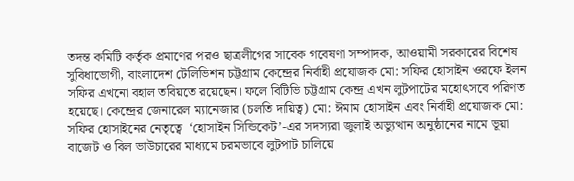তদন্ত কমিটি কর্তৃক প্রমাণের পরও ছাত্রলীগের সাবেক গবেষণা সম্পাদক, আওয়ামী সরকারের বিশেষ সুবিধাভোগী, বাংলাদেশ টেলিভিশন চট্টগ্রাম কেন্দ্রের নির্বাহী প্রযোজক মো: সফির হোসাইন ওরফে ইলন সফির এখনো বহাল তবিয়তে রয়েছেন। ফলে বিটিভি চট্টগ্রাম কেন্দ্র এখন লুটপাটের মহোৎসবে পরিণত হয়েছে। কেন্দ্রের জেনারেল ম্যানেজার (চলতি দায়িত্ব) মো: ঈমাম হোসাইন এবং নির্বাহী প্রযোজক মো: সফির হোসাইনের নেতৃত্বে  ‘হোসাইন সিন্ডিকেট’-এর সদস্যরা জুলাই অভ্যুত্থান অনুষ্ঠানের নামে ভূয়া বাজেট ও বিল ভাউচারের মাধ্যমে চরমভাবে লুটপাট চালিয়ে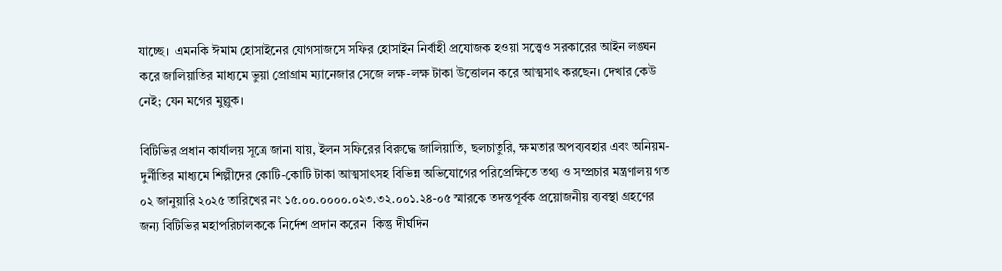যাচ্ছে।  এমনকি ঈমাম হোসাইনের যোগসাজসে সফির হোসাইন নির্বাহী প্রযোজক হওয়া সত্ত্বেও সরকারের আইন লঙ্ঘন করে জালিয়াতির মাধ্যমে ভুয়া প্রোগ্রাম ম্যানেজার সেজে লক্ষ-লক্ষ টাকা উত্তোলন করে আত্মসাৎ করছেন। দেখার কেউ নেই; যেন মগের মুল্লুক।

বিটিভির প্রধান কার্যালয় সূত্রে জানা যায়, ইলন সফিরের বিরুদ্ধে জালিয়াতি, ছলচাতুরি, ক্ষমতার অপব্যবহার এবং অনিয়ম-দুর্নীতির মাধ্যমে শিল্পীদের কোটি-কোটি টাকা আত্মসাৎসহ বিভিন্ন অভিযোগের পরিপ্রেক্ষিতে তথ্য ও সম্প্রচার মন্ত্রণালয় গত ০২ জানুয়ারি ২০২৫ তারিখের নং ১৫.০০.০০০০.০২৩.৩২.০০১.২৪-০৫ স্মারকে তদন্তপূর্বক প্রয়োজনীয় ব্যবস্থা গ্রহণের জন্য বিটিভির মহাপরিচালককে নির্দেশ প্রদান করেন  কিন্তু দীর্ঘদিন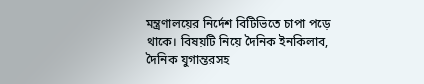মন্ত্রণালয়ের নির্দেশ বিটিভিতে চাপা পড়ে থাকে। বিষয়টি নিয়ে দৈনিক ইনকিলাব, দৈনিক যুগান্তরসহ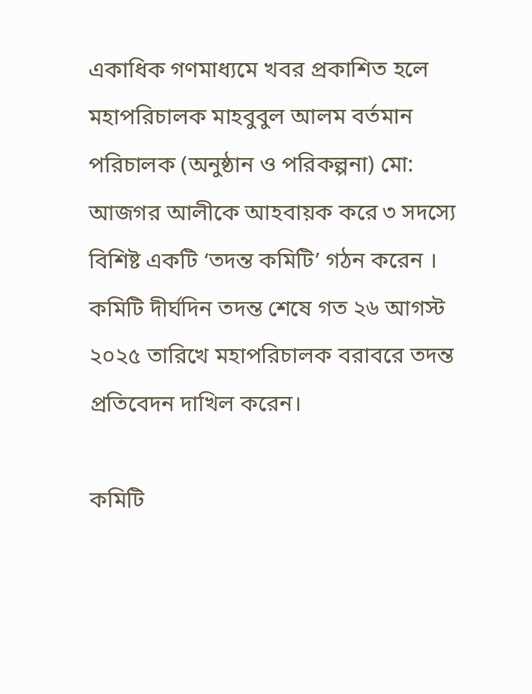একাধিক গণমাধ্যমে খবর প্রকাশিত হলে মহাপরিচালক মাহবুবুল আলম বর্তমান পরিচালক (অনুষ্ঠান ও পরিকল্পনা) মো: আজগর আলীকে আহবায়ক করে ৩ সদস্যে বিশিষ্ট একটি ‘তদন্ত কমিটি’ গঠন করেন ।  কমিটি দীর্ঘদিন তদন্ত শেষে গত ২৬ আগস্ট ২০২৫ তারিখে মহাপরিচালক বরাবরে তদন্ত প্রতিবেদন দাখিল করেন।

কমিটি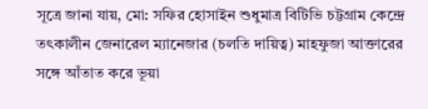সূত্রে জানা যায়, মো: সফির হোসাইন শুধুমাত্র বিটিভি চট্টগ্রাম কেন্দ্রে তৎকালীন জেনারেল ম্যানেজার (চলতি দায়িত্ব) মাহফুজা আক্তারের সঙ্গে আঁতাত করে ভূয়া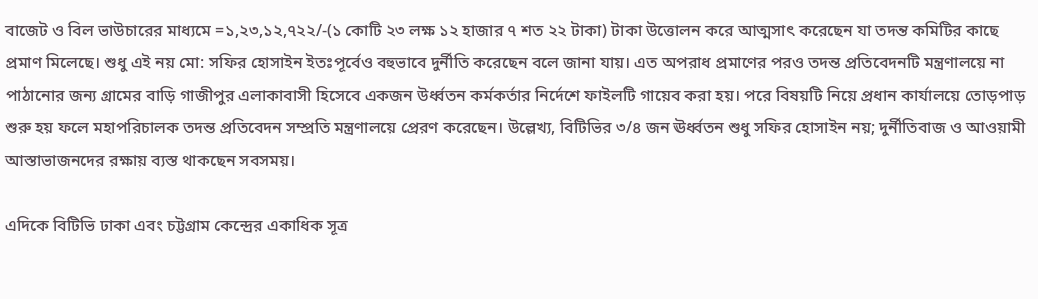বাজেট ও বিল ভাউচারের মাধ্যমে =১,২৩,১২,৭২২/-(১ কোটি ২৩ লক্ষ ১২ হাজার ৭ শত ২২ টাকা) টাকা উত্তোলন করে আত্মসাৎ করেছেন যা তদন্ত কমিটির কাছে প্রমাণ মিলেছে। শুধু এই নয় মো: সফির হোসাইন ইতঃপূর্বেও বহুভাবে দুর্নীতি করেছেন বলে জানা যায়। এত অপরাধ প্রমাণের পরও তদন্ত প্রতিবেদনটি মন্ত্রণালয়ে না পাঠানোর জন্য গ্রামের বাড়ি গাজীপুর এলাকাবাসী হিসেবে একজন উর্ধ্বতন কর্মকর্তার নির্দেশে ফাইলটি গায়েব করা হয়। পরে বিষয়টি নিয়ে প্রধান কার্যালয়ে তোড়পাড় শুরু হয় ফলে মহাপরিচালক তদন্ত প্রতিবেদন সম্প্রতি মন্ত্রণালয়ে প্রেরণ করেছেন। উল্লেখ্য, বিটিভির ৩/৪ জন ঊর্ধ্বতন শুধু সফির হোসাইন নয়; দুর্নীতিবাজ ও আওয়ামী আস্তাভাজনদের রক্ষায় ব্যস্ত থাকছেন সবসময়।

এদিকে বিটিভি ঢাকা এবং চট্টগ্রাম কেন্দ্রের একাধিক সূত্র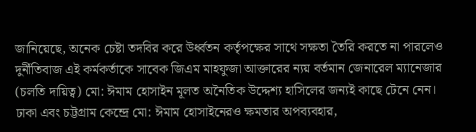জানিয়েছে, অনেক চেষ্টা তদবির করে উর্ধ্বতন কর্তৃপক্ষের সাথে সক্ষতা তৈরি করতে না পারলেও দুর্নীতিবাজ এই কর্মকর্তাকে সাবেক জিএম মাহফুজা আক্তারের ন্যয় বর্তমান জেনারেল ম্যানেজার (চলতি দায়িত্ব) মো: ঈমাম হোসাইন মূলত অনৈতিক উদ্দেশ্য হাসিলের জন্যই কাছে টেনে নেন। ঢাকা এবং চট্টগ্রাম কেন্দ্রে মো: ঈমাম হোসাইনেরও ক্ষমতার অপব্যবহার,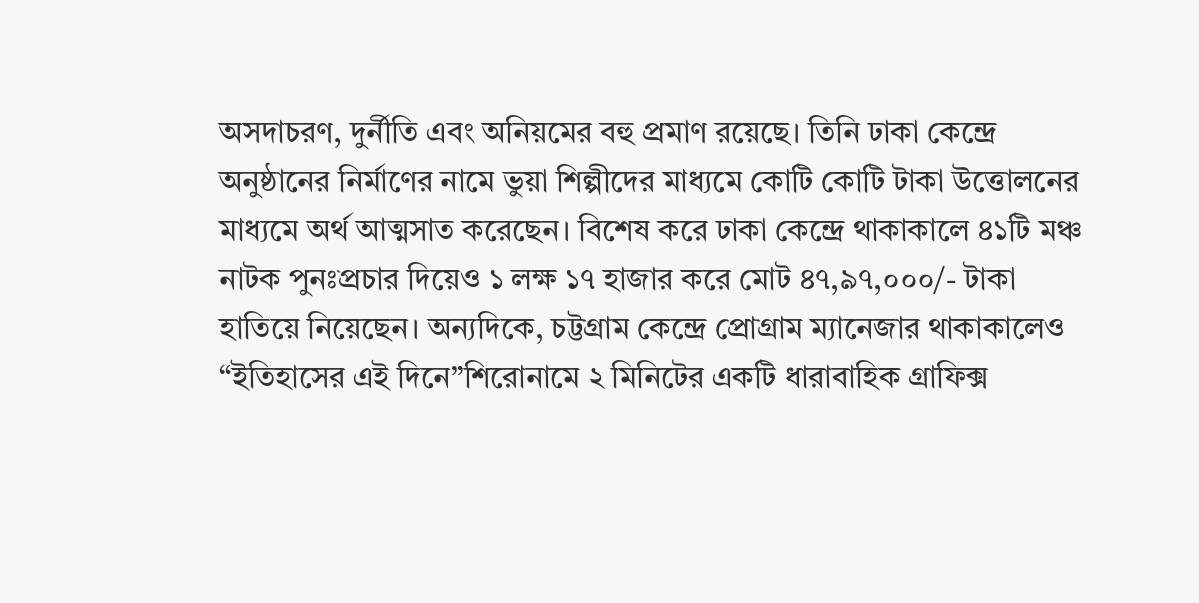অসদাচরণ, দুর্নীতি এবং অনিয়মের বহু প্রমাণ রয়েছে। তিনি ঢাকা কেন্দ্রে অনুষ্ঠানের নির্মাণের নামে ভুয়া শিল্পীদের মাধ্যমে কোটি কোটি টাকা উত্তোলনের মাধ্যমে অর্থ আত্মসাত করেছেন। বিশেষ করে ঢাকা কেন্দ্রে থাকাকালে ৪১টি মঞ্চ নাটক পুনঃপ্রচার দিয়েও ১ লক্ষ ১৭ হাজার করে মোট ৪৭,৯৭,০০০/- টাকা হাতিয়ে নিয়েছেন। অন্যদিকে, চট্টগ্রাম কেন্দ্রে প্রোগ্রাম ম্যানেজার থাকাকালেও “ইতিহাসের এই দিনে”শিরোনামে ২ মিনিটের একটি ধারাবাহিক গ্রাফিক্স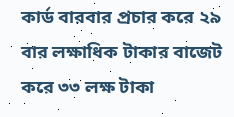কার্ড বারবার প্রচার করে ২৯ বার লক্ষাধিক টাকার বাজেট করে ৩৩ লক্ষ টাকা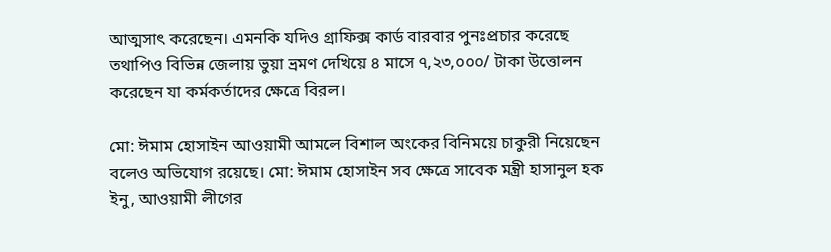আত্মসাৎ করেছেন। এমনকি যদিও গ্রাফিক্স কার্ড বারবার পুনঃপ্রচার করেছে তথাপিও বিভিন্ন জেলায় ভুয়া ভ্রমণ দেখিয়ে ৪ মাসে ৭,২৩,০০০/ টাকা উত্তোলন করেছেন যা কর্মকর্তাদের ক্ষেত্রে বিরল।

মো: ঈমাম হোসাইন আওয়ামী আমলে বিশাল অংকের বিনিময়ে চাকুরী নিয়েছেন বলেও অভিযোগ রয়েছে। মো: ঈমাম হোসাইন সব ক্ষেত্রে সাবেক মন্ত্রী হাসানুল হক ইনু, আওয়ামী লীগের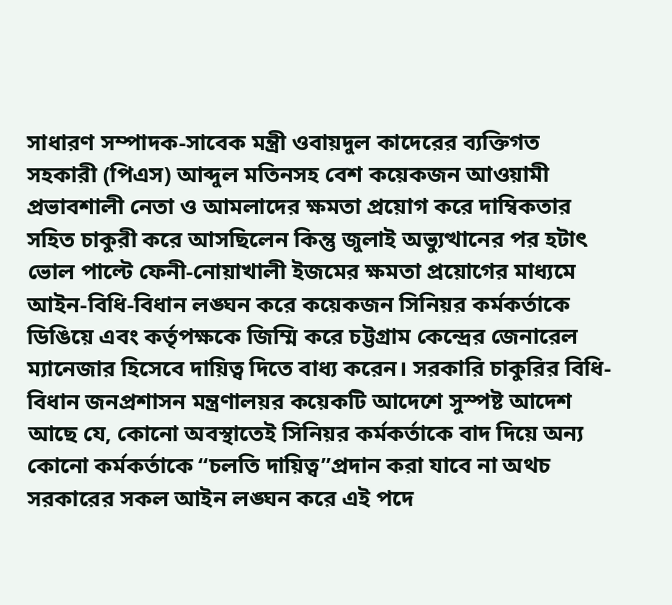সাধারণ সম্পাদক-সাবেক মন্ত্রী ওবায়দুল কাদেরের ব্যক্তিগত সহকারী (পিএস) আব্দুল মতিনসহ বেশ কয়েকজন আওয়ামী প্রভাবশালী নেতা ও আমলাদের ক্ষমতা প্রয়োগ করে দাম্বিকতার সহিত চাকুরী করে আসছিলেন কিন্তু জুলাই অভ্যুত্থানের পর হটাৎ ভোল পাল্টে ফেনী-নোয়াখালী ইজমের ক্ষমতা প্রয়োগের মাধ্যমে আইন-বিধি-বিধান লঙ্ঘন করে কয়েকজন সিনিয়র কর্মকর্তাকে ডিঙিয়ে এবং কর্তৃপক্ষকে জিম্মি করে চট্টগ্রাম কেন্দ্রের জেনারেল ম্যানেজার হিসেবে দায়িত্ব দিতে বাধ্য করেন। সরকারি চাকুরির বিধি-বিধান জনপ্রশাসন মন্ত্রণালয়র কয়েকটি আদেশে সুস্পষ্ট আদেশ আছে যে, কোনো অবস্থাতেই সিনিয়র কর্মকর্তাকে বাদ দিয়ে অন্য কোনো কর্মকর্তাকে “চলতি দায়িত্ব”প্রদান করা যাবে না অথচ সরকারের সকল আইন লঙ্ঘন করে এই পদে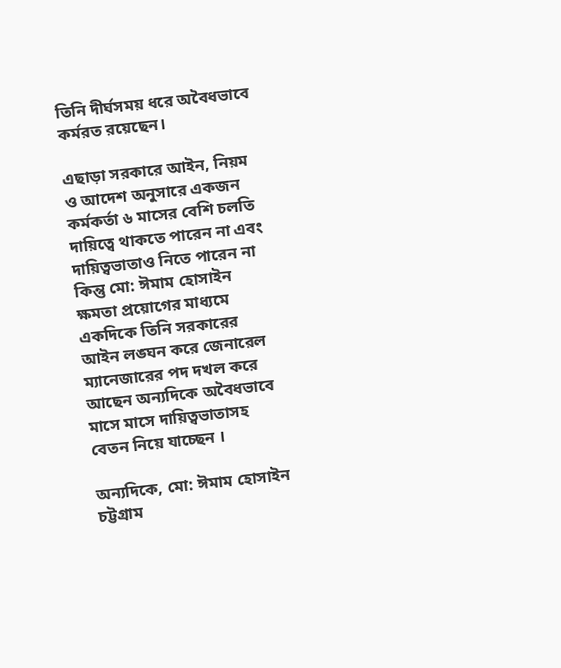তিনি দীর্ঘসময় ধরে অবৈধভাবে কর্মরত রয়েছেন।

এছাড়া সরকারে আইন, নিয়ম ও আদেশ অনুসারে একজন কর্মকর্তা ৬ মাসের বেশি চলতি দায়িত্বে থাকতে পারেন না এবং দায়িত্বভাতাও নিতে পারেন না কিন্তু মো: ঈমাম হোসাইন ক্ষমতা প্রয়োগের মাধ্যমে একদিকে তিনি সরকারের আইন লঙ্ঘন করে জেনারেল ম্যানেজারের পদ দখল করে আছেন অন্যদিকে অবৈধভাবে মাসে মাসে দায়িত্বভাতাসহ বেতন নিয়ে যাচ্ছেন ।

অন্যদিকে, মো: ঈমাম হোসাইন চট্টগ্রাম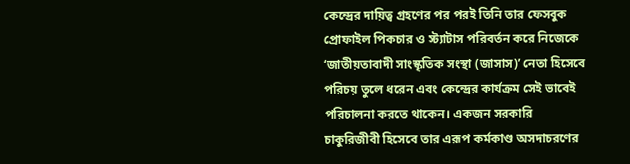কেন্দ্রের দায়িত্ব গ্রহণের পর পরই তিনি তার ফেসবুক প্রোফাইল পিকচার ও স্ট্যাটাস পরিবর্তন করে নিজেকে ‘জাতীয়তাবাদী সাংস্কৃতিক সংস্থা (জাসাস)’ নেতা হিসেবে পরিচয় তুলে ধরেন এবং কেন্দ্রের কার্যক্রম সেই ভাবেই পরিচালনা করতে থাকেন। একজন সরকারি চাকুরিজীবী হিসেবে তার এরূপ কর্মকাণ্ড অসদাচরণের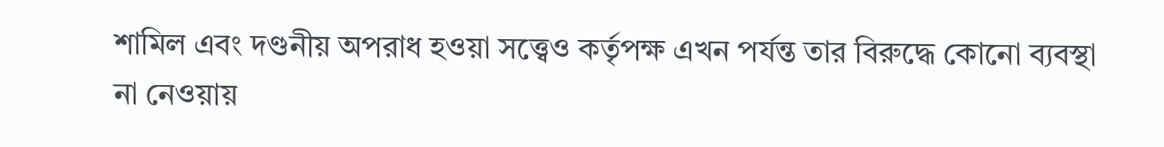শামিল এবং দণ্ডনীয় অপরাধ হওয়া সত্ত্বেও কর্তৃপক্ষ এখন পর্যন্ত তার বিরুদ্ধে কোনো ব্যবস্থা না নেওয়ায়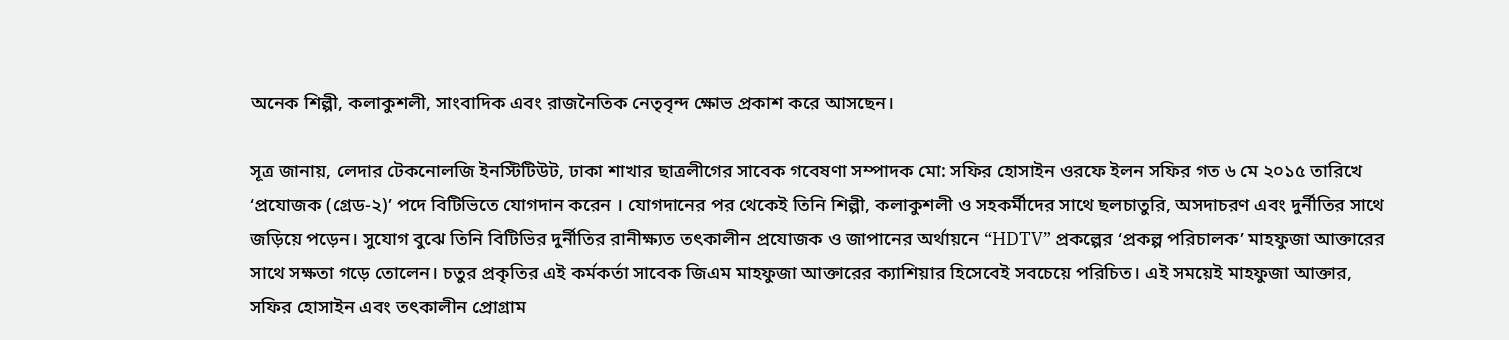অনেক শিল্পী, কলাকুশলী, সাংবাদিক এবং রাজনৈতিক নেতৃবৃন্দ ক্ষোভ প্রকাশ করে আসছেন।

সূত্র জানায়, লেদার টেকনোলজি ইনস্টিটিউট, ঢাকা শাখার ছাত্রলীগের সাবেক গবেষণা সম্পাদক মো: সফির হোসাইন ওরফে ইলন সফির গত ৬ মে ২০১৫ তারিখে ‘প্রযোজক (গ্রেড-২)’ পদে বিটিভিতে যোগদান করেন । যোগদানের পর থেকেই তিনি শিল্পী, কলাকুশলী ও সহকর্মীদের সাথে ছলচাতুরি, অসদাচরণ এবং দুর্নীতির সাথে জড়িয়ে পড়েন। সুযোগ বুঝে তিনি বিটিভির দুর্নীতির রানীক্ষ্যত তৎকালীন প্রযোজক ও জাপানের অর্থায়নে “HDTV” প্রকল্পের ‘প্রকল্প পরিচালক’ মাহফুজা আক্তারের সাথে সক্ষতা গড়ে তোলেন। চতুর প্রকৃতির এই কর্মকর্তা সাবেক জিএম মাহফুজা আক্তারের ক্যাশিয়ার হিসেবেই সবচেয়ে পরিচিত। এই সময়েই মাহফুজা আক্তার, সফির হোসাইন এবং তৎকালীন প্রোগ্রাম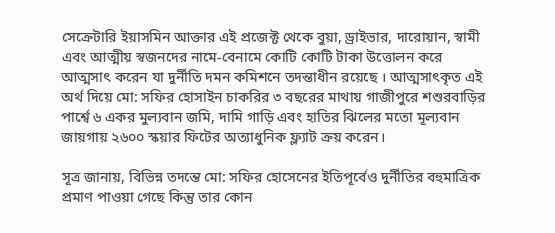সেক্রেটারি ইয়াসমিন আক্তার এই প্রজেক্ট থেকে বুয়া, ড্রাইভার, দারোয়ান, স্বামী এবং আত্মীয় স্বজনদের নামে-বেনামে কোটি কোটি টাকা উত্তোলন করে আত্মসাৎ করেন যা দুর্নীতি দমন কমিশনে তদন্তাধীন রয়েছে । আত্মসাৎকৃত এই অর্থ দিয়ে মো: সফির হোসাইন চাকরির ৩ বছরের মাথায় গাজীপুরে শশুরবাড়ির পার্শ্বে ৬ একর মুল্যবান জমি, দামি গাড়ি এবং হাতির ঝিলের মতো মূল্যবান জায়গায় ২৬০০ স্কয়ার ফিটের অত্যাধুনিক ফ্ল্যাট ক্রয় করেন।

সূত্র জানায়, বিভিন্ন তদন্তে মো: সফির হোসেনের ইতিপূর্বেও দুর্নীতির বহুমাত্রিক প্রমাণ পাওয়া গেছে কিন্তু তার কোন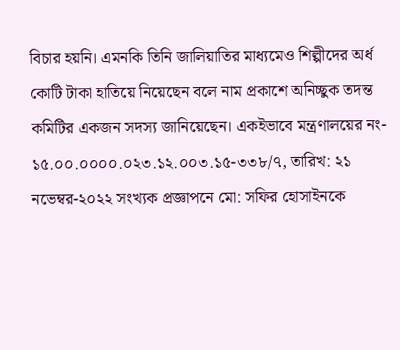বিচার হয়নি। এমনকি তিনি জালিয়াতির মাধ্যমেও শিল্পীদের অর্ধ কোটি টাকা হাতিয়ে নিয়েছেন বলে নাম প্রকাশে অনিচ্ছুক তদন্ত কমিটির একজন সদস্য জানিয়েছেন। একইভাবে মন্ত্রণালয়ের নং- ১৫.০০.০০০০.০২৩.১২.০০৩.১৫-৩৩৮/৭, তারিখ: ২১ নভেম্বর-২০২২ সংখ্যক প্রজ্ঞাপনে মো: সফির হোসাইনকে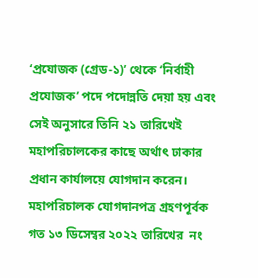‘প্রযোজক (গ্রেড-১)’ থেকে ‘নির্বাহী প্রযোজক’ পদে পদোন্নতি দেয়া হয় এবং সেই অনুসারে তিনি ২১ তারিখেই মহাপরিচালকের কাছে অর্থাৎ ঢাকার প্রধান কার্যালয়ে যোগদান করেন। মহাপরিচালক যোগদানপত্র গ্রহণপূর্বক গত ১৩ ডিসেম্বর ২০২২ তারিখের  নং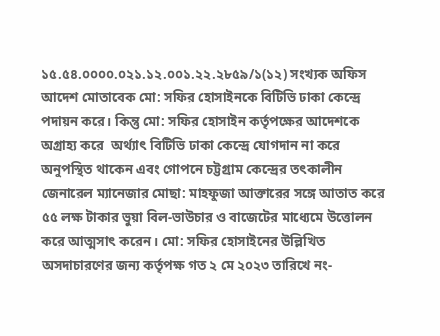১৫.৫৪.০০০০.০২১.১২.০০১.২২.২৮৫৯/১(১২) সংখ্যক অফিস আদেশ মোতাবেক মো: সফির হোসাইনকে বিটিভি ঢাকা কেন্দ্রে পদায়ন করে। কিন্তু মো: সফির হোসাইন কর্তৃপক্ষের আদেশকে অগ্রাহ্য করে  অর্থ্যাৎ বিটিভি ঢাকা কেন্দ্রে যোগদান না করে অনুপস্থিত থাকেন এবং গোপনে চট্টগ্রাম কেন্দ্রের তৎকালীন জেনারেল ম্যানেজার মোছা: মাহফুজা আক্তারের সঙ্গে আতাত করে ৫৫ লক্ষ টাকার ভুয়া বিল-ভাউচার ও বাজেটের মাধ্যেমে উত্তোলন করে আত্মসাৎ করেন। মো: সফির হোসাইনের উল্লিখিত অসদাচারণের জন্য কর্তৃপক্ষ গত ২ মে ২০২৩ তারিখে নং-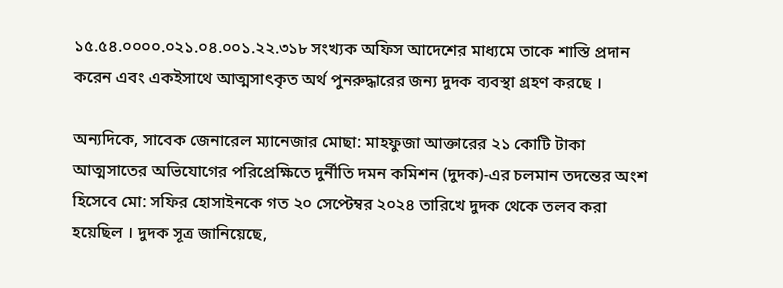১৫.৫৪.০০০০.০২১.০৪.০০১.২২.৩১৮ সংখ্যক অফিস আদেশের মাধ্যমে তাকে শাস্তি প্রদান করেন এবং একইসাথে আত্মসাৎকৃত অর্থ পুনরুদ্ধারের জন্য দুদক ব্যবস্থা গ্রহণ করছে ।

অন্যদিকে, সাবেক জেনারেল ম্যানেজার মোছা: মাহফুজা আক্তারের ২১ কোটি টাকা আত্মসাতের অভিযোগের পরিপ্রেক্ষিতে দুর্নীতি দমন কমিশন (দুদক)-এর চলমান তদন্তের অংশ হিসেবে মো: সফির হোসাইনকে গত ২০ সেপ্টেম্বর ২০২৪ তারিখে দুদক থেকে তলব করা হয়েছিল । দুদক সূত্র জানিয়েছে,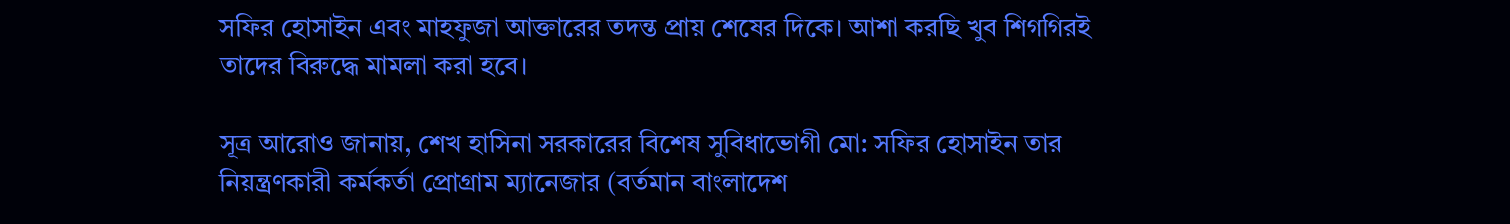সফির হোসাইন এবং মাহফুজা আক্তারের তদন্ত প্রায় শেষের দিকে। আশা করছি খুব শিগগিরই তাদের বিরুদ্ধে মামলা করা হবে।

সূত্র আরোও জানায়, শেখ হাসিনা সরকারের বিশেষ সুবিধাভোগী মো: সফির হোসাইন তার নিয়ন্ত্রণকারী কর্মকর্তা প্রোগ্রাম ম্যানেজার (বর্তমান বাংলাদেশ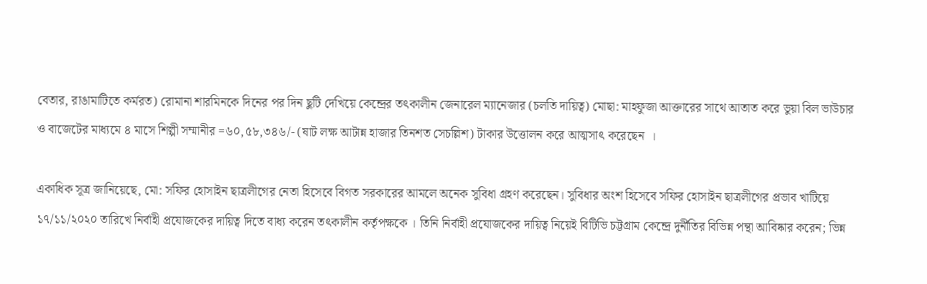বেতার, রাঙামাটিতে কর্মরত) রোমানা শারমিনকে দিনের পর দিন ছুটি দেখিয়ে কেন্দ্রের তৎকালীন জেনারেল ম্যানেজার (চলতি দায়িত্ব) মোছা: মাহফুজা আক্তারের সাথে আতাত করে ভুয়া বিল ভাউচার ও বাজেটের মাধ্যমে ৪ মাসে শিল্পী সম্মানীর =৬০,৫৮,৩৪৬/- (ষাট লক্ষ আটান্ন হাজার তিনশত সেচল্লিশ) টাকার উত্তোলন করে আত্মসাৎ করেছেন  ।

একাধিক সূত্র জানিয়েছে, মো: সফির হোসাইন ছাত্রলীগের নেতা হিসেবে বিগত সরকারের আমলে অনেক সুবিধা গ্রহণ করেছেন। সুবিধার অংশ হিসেবে সফির হোসাইন ছাত্রলীগের প্রভাব খাটিয়ে ১৭/১১/২০২০ তারিখে নির্বাহী প্রযোজকের দায়িত্ব দিতে বাধ্য করেন তৎকালীন কর্তৃপক্ষকে । তিনি নির্বাহী প্রযোজকের দায়িত্ব নিয়েই বিটিভি চট্টগ্রাম কেন্দ্রে দুর্নীতির বিভিন্ন পন্থা আবিষ্কার করেন; ভিন্ন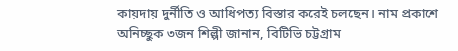কায়দায় দুর্নীতি ও আধিপত্য বিস্তার করেই চলছেন। নাম প্রকাশে অনিচ্ছুক ৩জন শিল্পী জানান, বিটিভি চট্টগ্রাম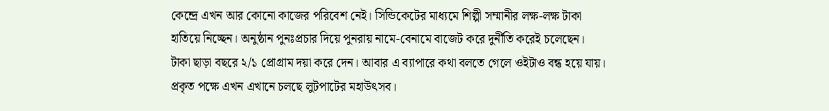কেন্দ্রে এখন আর কোনো কাজের পরিবেশ নেই। সিন্ডিকেটের মাধ্যমে শিল্পী সম্মানীর লক্ষ-লক্ষ টাকা হাতিয়ে নিচ্ছেন। অনুষ্ঠান পুনঃপ্রচার দিয়ে পুনরায় নামে-বেনামে বাজেট করে দুর্নীতি করেই চলেছেন। টাকা ছাড়া বছরে ২/১ প্রোগ্রাম দয়া করে দেন। আবার এ ব্যাপারে কথা বলতে গেলে ওইটাও বন্ধ হয়ে যায়। প্রকৃত পক্ষে এখন এখানে চলছে লুটপাটের মহাউৎসব।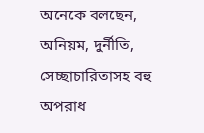অনেকে বলছেন, অনিয়ম, দুর্নীতি, সেচ্ছাচারিতাসহ বহু অপরাধ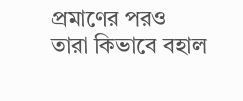প্রমাণের পরও তারা কিভাবে বহাল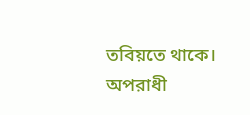তবিয়তে থাকে। অপরাধী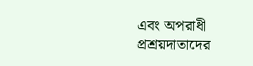এবং অপরাধী প্রশ্রয়দাতাদের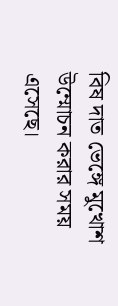বিষ দাত ভেঙ্গে মুখোশ উম্মোচন করার সময় এসেছে।